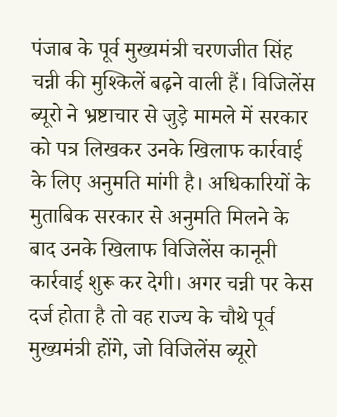पंजाब के पूर्व मुख्यमंत्री चरणजीत सिंह चन्नी की मुश्किलें बढ़ने वाली हैं। विजिलेंस ब्यूरो ने भ्रष्टाचार से जुड़े मामले में सरकार को पत्र लिखकर उनके खिलाफ कार्रवाई के लिए अनुमति मांगी है। अधिकारियों के मुताबिक सरकार से अनुमति मिलने के बाद उनके खिलाफ विजिलेंस कानूनी कार्रवाई शुरू कर देगी। अगर चन्नी पर केस दर्ज होता है तो वह राज्य के चौथे पूर्व मुख्यमंत्री होंगे, जो विजिलेंस ब्यूरो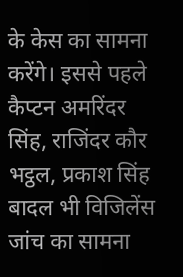के केस का सामना करेंगे। इससे पहले कैप्टन अमरिंदर सिंह, राजिंदर कौर भट्ठल, प्रकाश सिंह बादल भी विजिलेंस जांच का सामना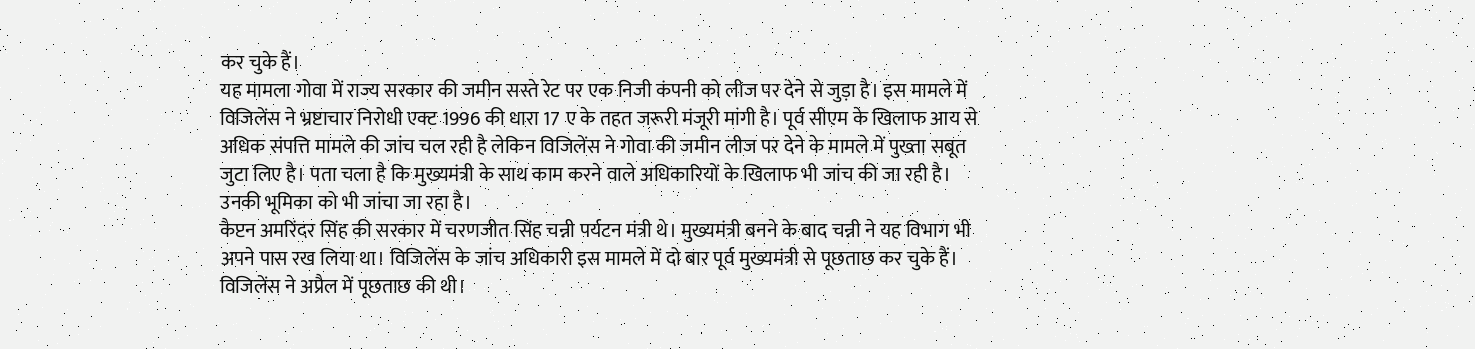कर चुके हैं।
यह मामला गोवा में राज्य सरकार की जमीन सस्ते रेट पर एक निजी कंपनी को लीज पर देने से जुड़ा है। इस मामले में विजिलेंस ने भ्रष्टाचार निरोधी एक्ट 1996 की धारा 17 ए के तहत जरूरी मंजूरी मांगी है। पूर्व सीएम के खिलाफ आय से अधिक संपत्ति मामले की जांच चल रही है लेकिन विजिलेंस ने गोवा की जमीन लीज पर देने के मामले में पुख्ता सबूत जुटा लिए है। पता चला है कि मुख्यमंत्री के साथ काम करने वाले अधिकारियों के खिलाफ भी जांच की जा रही है। उनकी भूमिका को भी जांचा जा रहा है।
कैप्टन अमरिंदर सिंह की सरकार में चरणजीत सिंह चन्नी पर्यटन मंत्री थे। मुख्यमंत्री बनने के बाद चन्नी ने यह विभाग भी अपने पास रख लिया था। विजिलेंस के जांच अधिकारी इस मामले में दो बार पूर्व मुख्यमंत्री से पूछताछ कर चुके हैं। विजिलेंस ने अप्रैल में पूछताछ की थी।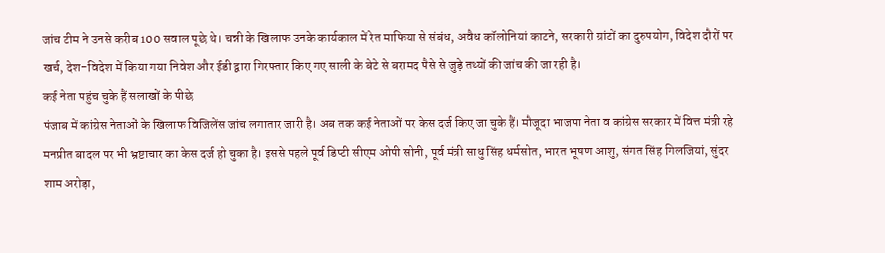जांच टीम ने उनसे करीब 100 सवाल पूछे थे। चन्नी के खिलाफ उनके कार्यकाल में रेत माफिया से संबंध, अवैध कॉलोनियां काटने, सरकारी ग्रांटों का दुरुपयोग, विदेश दौरों पर खर्च, देश-विदेश में किया गया निवेश और ईडी द्वारा गिरफ्तार किए गए साली के बेटे से बरामद पैसे से जुड़े तथ्यों की जांच की जा रही है।
कई नेता पहुंच चुके हैं सलाखों के पीछे
पंजाब में कांग्रेस नेताओं के खिलाफ विजिलेंस जांच लगातार जारी है। अब तक कई नेताओं पर केस दर्ज किए जा चुके हैं। मौजूदा भाजपा नेता व कांग्रेस सरकार में वित्त मंत्री रहे मनप्रीत बादल पर भी भ्रष्टाचार का केस दर्ज हो चुका है। इससे पहले पूर्व डिप्टी सीएम ओपी सोनी, पूर्व मंत्री साधु सिंह धर्मसोत, भारत भूषण आशु, संगत सिंह गिलजियां, सुंदर शाम अरोड़ा,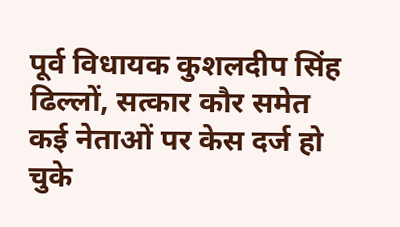पूर्व विधायक कुशलदीप सिंह ढिल्लों, सत्कार कौर समेत कई नेताओं पर केस दर्ज हो चुके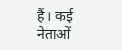हैं। कई नेताओं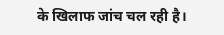के खिलाफ जांच चल रही है।